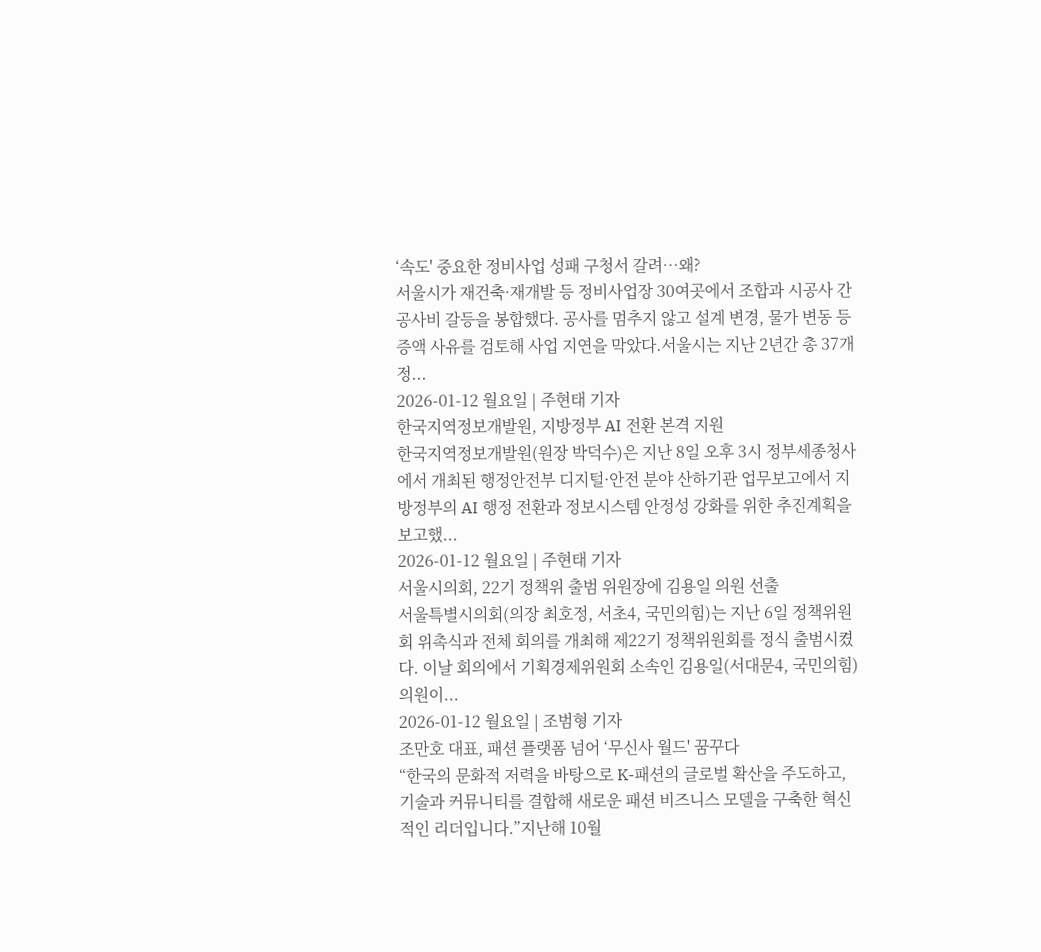‘속도' 중요한 정비사업 성패 구청서 갈려…왜?
서울시가 재건축·재개발 등 정비사업장 30여곳에서 조합과 시공사 간 공사비 갈등을 봉합했다. 공사를 멈추지 않고 설계 변경, 물가 변동 등 증액 사유를 검토해 사업 지연을 막았다.서울시는 지난 2년간 총 37개 정...
2026-01-12 월요일 | 주현태 기자
한국지역정보개발원, 지방정부 AI 전환 본격 지원
한국지역정보개발원(원장 박덕수)은 지난 8일 오후 3시 정부세종청사에서 개최된 행정안전부 디지털·안전 분야 산하기관 업무보고에서 지방정부의 AI 행정 전환과 정보시스템 안정성 강화를 위한 추진계획을 보고했...
2026-01-12 월요일 | 주현태 기자
서울시의회, 22기 정책위 출범 위원장에 김용일 의원 선출
서울특별시의회(의장 최호정, 서초4, 국민의힘)는 지난 6일 정책위원회 위촉식과 전체 회의를 개최해 제22기 정책위원회를 정식 출범시켰다. 이날 회의에서 기획경제위원회 소속인 김용일(서대문4, 국민의힘) 의원이...
2026-01-12 월요일 | 조범형 기자
조만호 대표, 패션 플랫폼 넘어 ‘무신사 월드' 꿈꾸다
“한국의 문화적 저력을 바탕으로 K-패션의 글로벌 확산을 주도하고, 기술과 커뮤니티를 결합해 새로운 패션 비즈니스 모델을 구축한 혁신적인 리더입니다.”지난해 10월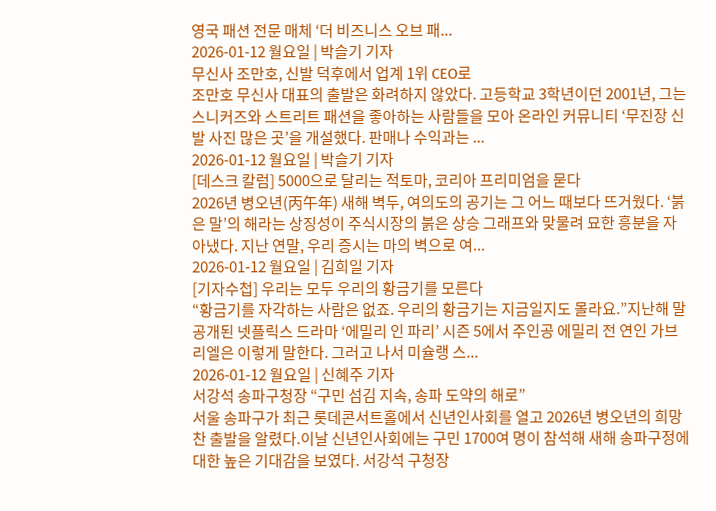영국 패션 전문 매체 ‘더 비즈니스 오브 패...
2026-01-12 월요일 | 박슬기 기자
무신사 조만호, 신발 덕후에서 업계 1위 CEO로
조만호 무신사 대표의 출발은 화려하지 않았다. 고등학교 3학년이던 2001년, 그는 스니커즈와 스트리트 패션을 좋아하는 사람들을 모아 온라인 커뮤니티 ‘무진장 신발 사진 많은 곳’을 개설했다. 판매나 수익과는 ...
2026-01-12 월요일 | 박슬기 기자
[데스크 칼럼] 5000으로 달리는 적토마, 코리아 프리미엄을 묻다
2026년 병오년(丙午年) 새해 벽두, 여의도의 공기는 그 어느 때보다 뜨거웠다. ‘붉은 말’의 해라는 상징성이 주식시장의 붉은 상승 그래프와 맞물려 묘한 흥분을 자아냈다. 지난 연말, 우리 증시는 마의 벽으로 여...
2026-01-12 월요일 | 김희일 기자
[기자수첩] 우리는 모두 우리의 황금기를 모른다
“황금기를 자각하는 사람은 없죠. 우리의 황금기는 지금일지도 몰라요.”지난해 말 공개된 넷플릭스 드라마 ‘에밀리 인 파리’ 시즌 5에서 주인공 에밀리 전 연인 가브리엘은 이렇게 말한다. 그러고 나서 미슐랭 스...
2026-01-12 월요일 | 신혜주 기자
서강석 송파구청장 “구민 섬김 지속, 송파 도약의 해로”
서울 송파구가 최근 롯데콘서트홀에서 신년인사회를 열고 2026년 병오년의 희망찬 출발을 알렸다.이날 신년인사회에는 구민 1700여 명이 참석해 새해 송파구정에 대한 높은 기대감을 보였다. 서강석 구청장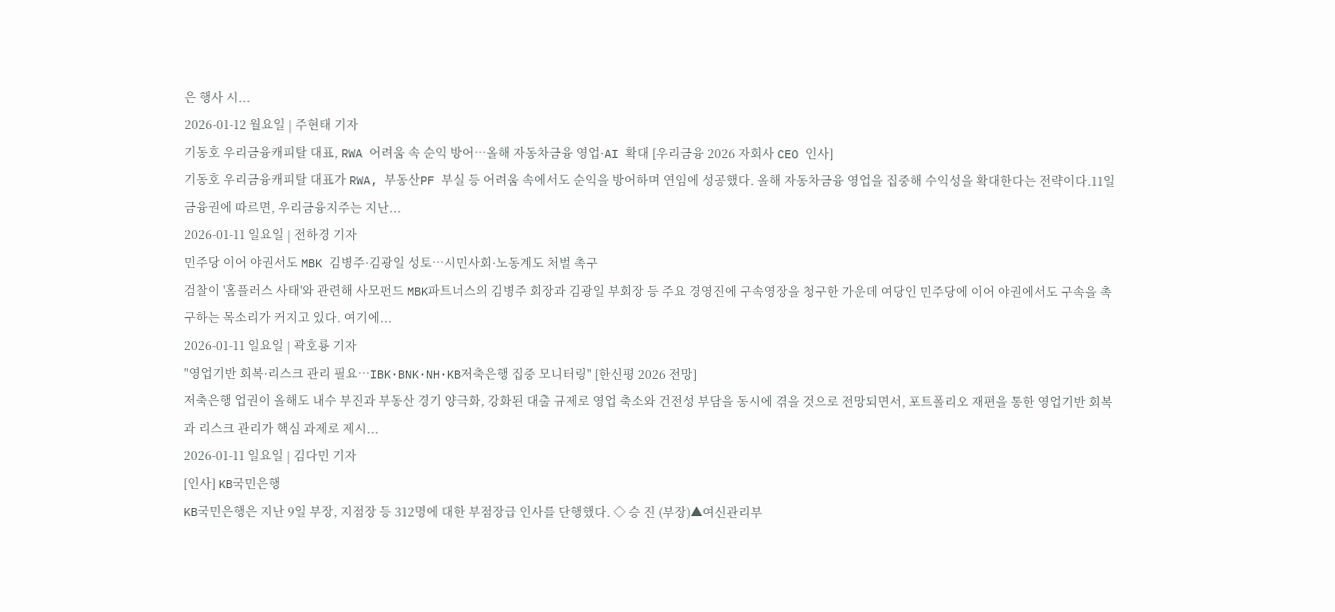은 행사 시...
2026-01-12 월요일 | 주현태 기자
기동호 우리금융캐피탈 대표, RWA 어려움 속 순익 방어…올해 자동차금융 영업·AI 확대 [우리금융 2026 자회사 CEO 인사]
기동호 우리금융캐피탈 대표가 RWA, 부동산PF 부실 등 어려움 속에서도 순익을 방어하며 연임에 성공했다. 올해 자동차금융 영업을 집중해 수익성을 확대한다는 전략이다.11일 금융권에 따르면, 우리금융지주는 지난...
2026-01-11 일요일 | 전하경 기자
민주당 이어 야권서도 MBK 김병주·김광일 성토…시민사회·노동계도 처벌 촉구
검찰이 '홈플러스 사태'와 관련해 사모펀드 MBK파트너스의 김병주 회장과 김광일 부회장 등 주요 경영진에 구속영장을 청구한 가운데 여당인 민주당에 이어 야권에서도 구속을 촉구하는 목소리가 커지고 있다. 여기에...
2026-01-11 일요일 | 곽호룡 기자
"영업기반 회복·리스크 관리 필요…IBK·BNK·NH·KB저축은행 집중 모니터링" [한신평 2026 전망]
저축은행 업권이 올해도 내수 부진과 부동산 경기 양극화, 강화된 대출 규제로 영업 축소와 건전성 부담을 동시에 겪을 것으로 전망되면서, 포트폴리오 재편을 통한 영업기반 회복과 리스크 관리가 핵심 과제로 제시...
2026-01-11 일요일 | 김다민 기자
[인사] KB국민은행
KB국민은행은 지난 9일 부장, 지점장 등 312명에 대한 부점장급 인사를 단행했다. ◇ 승 진 (부장)▲여신관리부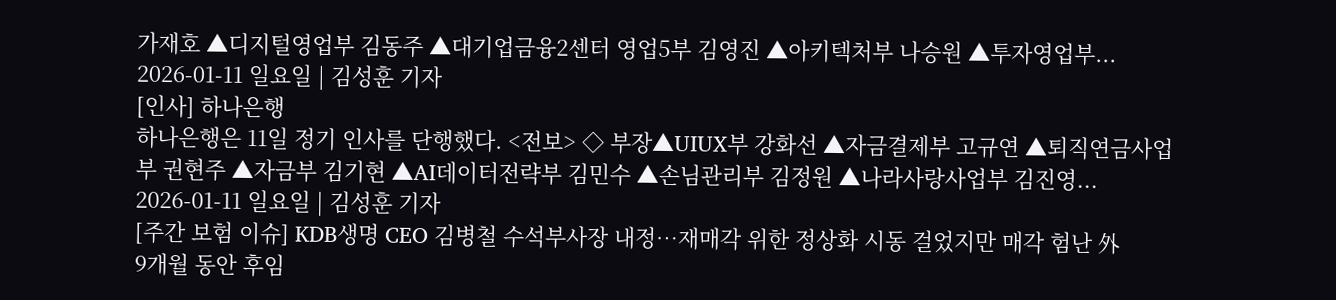가재호 ▲디지털영업부 김동주 ▲대기업금융2센터 영업5부 김영진 ▲아키텍처부 나승원 ▲투자영업부...
2026-01-11 일요일 | 김성훈 기자
[인사] 하나은행
하나은행은 11일 정기 인사를 단행했다. <전보> ◇ 부장▲UIUX부 강화선 ▲자금결제부 고규연 ▲퇴직연금사업부 권현주 ▲자금부 김기현 ▲AI데이터전략부 김민수 ▲손님관리부 김정원 ▲나라사랑사업부 김진영...
2026-01-11 일요일 | 김성훈 기자
[주간 보험 이슈] KDB생명 CEO 김병철 수석부사장 내정…재매각 위한 정상화 시동 걸었지만 매각 험난 外
9개월 동안 후임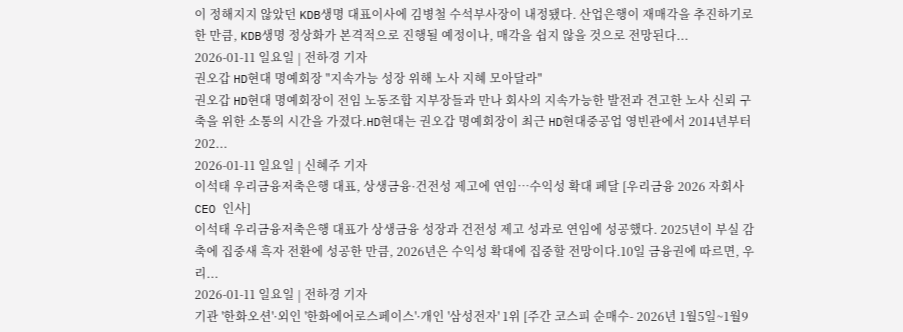이 정해지지 않았던 KDB생명 대표이사에 김병철 수석부사장이 내정됐다. 산업은행이 재매각을 추진하기로 한 만큼, KDB생명 정상화가 본격적으로 진행될 예정이나, 매각을 쉽지 않을 것으로 전망된다...
2026-01-11 일요일 | 전하경 기자
권오갑 HD현대 명예회장 "지속가능 성장 위해 노사 지혜 모아달라"
권오갑 HD현대 명예회장이 전임 노동조합 지부장들과 만나 회사의 지속가능한 발전과 견고한 노사 신뢰 구축을 위한 소통의 시간을 가졌다.HD현대는 권오갑 명예회장이 최근 HD현대중공업 영빈관에서 2014년부터 202...
2026-01-11 일요일 | 신혜주 기자
이석태 우리금융저축은행 대표, 상생금융·건전성 제고에 연임…수익성 확대 페달 [우리금융 2026 자회사 CEO 인사]
이석태 우리금융저축은행 대표가 상생금융 성장과 건전성 제고 성과로 연임에 성공했다. 2025년이 부실 감축에 집중새 흑자 전환에 성공한 만큼, 2026년은 수익성 확대에 집중할 전망이다.10일 금융권에 따르면, 우리...
2026-01-11 일요일 | 전하경 기자
기관 '한화오션'·외인 '한화에어로스페이스'·개인 '삼성전자' 1위 [주간 코스피 순매수- 2026년 1월5일~1월9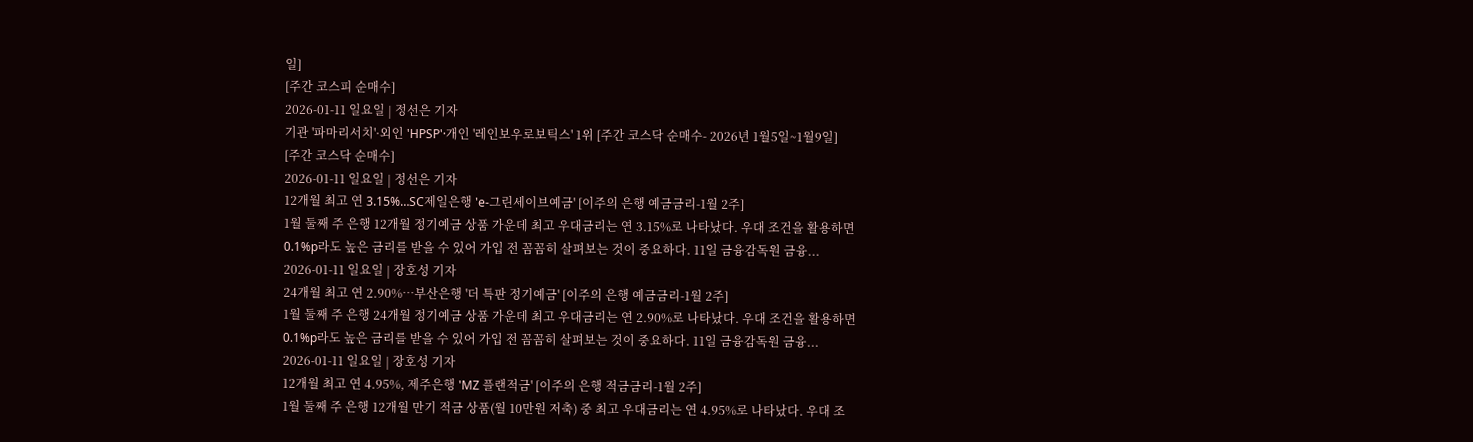일]
[주간 코스피 순매수]
2026-01-11 일요일 | 정선은 기자
기관 '파마리서치'·외인 'HPSP'·개인 '레인보우로보틱스' 1위 [주간 코스닥 순매수- 2026년 1월5일~1월9일]
[주간 코스닥 순매수]
2026-01-11 일요일 | 정선은 기자
12개월 최고 연 3.15%…SC제일은행 'e-그린세이브예금' [이주의 은행 예금금리-1월 2주]
1월 둘째 주 은행 12개월 정기예금 상품 가운데 최고 우대금리는 연 3.15%로 나타났다. 우대 조건을 활용하면 0.1%p라도 높은 금리를 받을 수 있어 가입 전 꼼꼼히 살펴보는 것이 중요하다. 11일 금융감독원 금융...
2026-01-11 일요일 | 장호성 기자
24개월 최고 연 2.90%…부산은행 '더 특판 정기예금' [이주의 은행 예금금리-1월 2주]
1월 둘째 주 은행 24개월 정기예금 상품 가운데 최고 우대금리는 연 2.90%로 나타났다. 우대 조건을 활용하면 0.1%p라도 높은 금리를 받을 수 있어 가입 전 꼼꼼히 살펴보는 것이 중요하다. 11일 금융감독원 금융...
2026-01-11 일요일 | 장호성 기자
12개월 최고 연 4.95%, 제주은행 'MZ 플랜적금' [이주의 은행 적금금리-1월 2주]
1월 둘째 주 은행 12개월 만기 적금 상품(월 10만원 저축) 중 최고 우대금리는 연 4.95%로 나타났다. 우대 조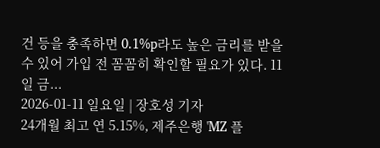건 등을 충족하면 0.1%p라도 높은 금리를 받을 수 있어 가입 전 꼼꼼히 확인할 필요가 있다. 11일 금...
2026-01-11 일요일 | 장호성 기자
24개월 최고 연 5.15%, 제주은행 'MZ 플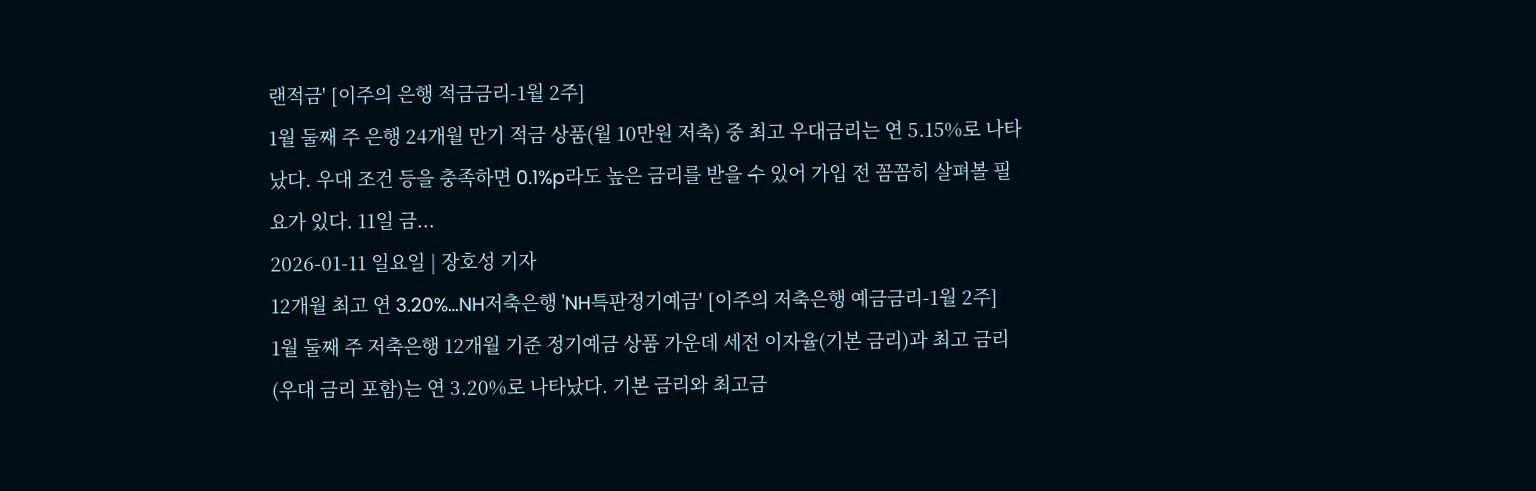랜적금' [이주의 은행 적금금리-1월 2주]
1월 둘째 주 은행 24개월 만기 적금 상품(월 10만원 저축) 중 최고 우대금리는 연 5.15%로 나타났다. 우대 조건 등을 충족하면 0.1%p라도 높은 금리를 받을 수 있어 가입 전 꼼꼼히 살펴볼 필요가 있다. 11일 금...
2026-01-11 일요일 | 장호성 기자
12개월 최고 연 3.20%…NH저축은행 'NH특판정기예금' [이주의 저축은행 예금금리-1월 2주]
1월 둘째 주 저축은행 12개월 기준 정기예금 상품 가운데 세전 이자율(기본 금리)과 최고 금리(우대 금리 포함)는 연 3.20%로 나타났다. 기본 금리와 최고금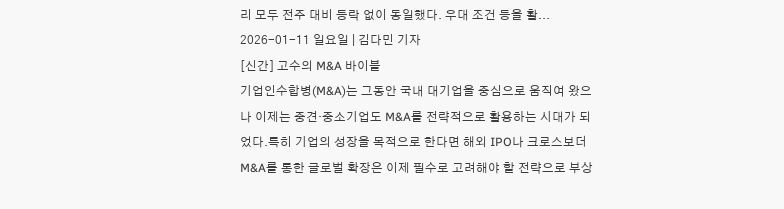리 모두 전주 대비 등락 없이 동일했다. 우대 조건 등을 활...
2026-01-11 일요일 | 김다민 기자
[신간] 고수의 M&A 바이블
기업인수합병(M&A)는 그동안 국내 대기업을 중심으로 움직여 왔으나 이제는 중견·중소기업도 M&A를 전략적으로 활용하는 시대가 되었다.특히 기업의 성장을 목적으로 한다면 해외 IPO나 크로스보더 M&A를 통한 글로벌 확장은 이제 필수로 고려해야 할 전략으로 부상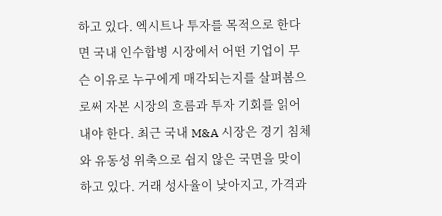하고 있다. 엑시트나 투자를 목적으로 한다면 국내 인수합병 시장에서 어떤 기업이 무슨 이유로 누구에게 매각되는지를 살펴봄으로써 자본 시장의 흐름과 투자 기회를 읽어 내야 한다. 최근 국내 M&A 시장은 경기 침체와 유동성 위축으로 쉽지 않은 국면을 맞이하고 있다. 거래 성사율이 낮아지고, 가격과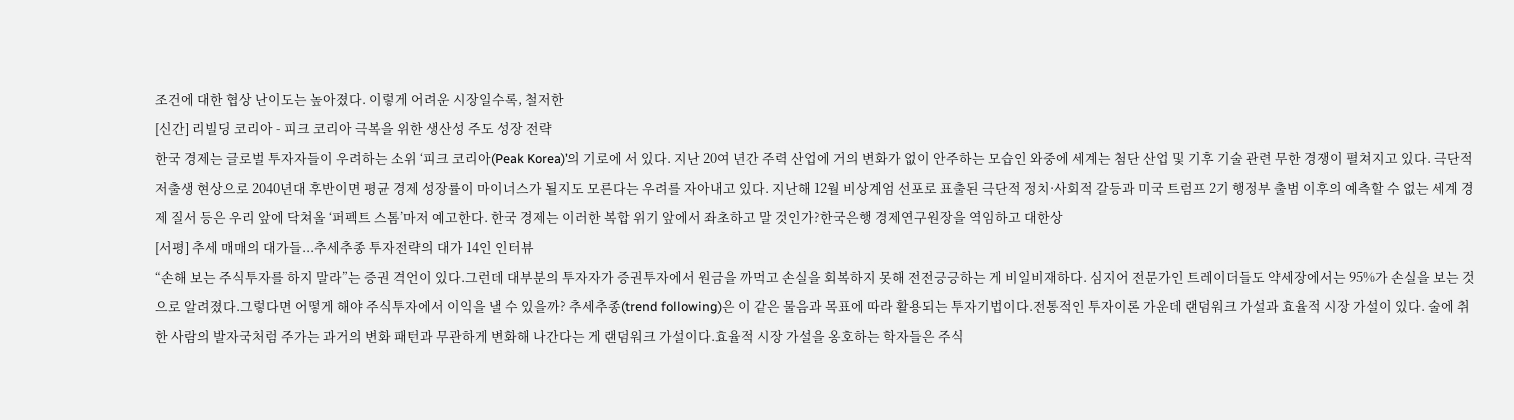조건에 대한 협상 난이도는 높아졌다. 이렇게 어려운 시장일수록, 철저한
[신간] 리빌딩 코리아 - 피크 코리아 극복을 위한 생산성 주도 성장 전략
한국 경제는 글로벌 투자자들이 우려하는 소위 ‘피크 코리아(Peak Korea)’의 기로에 서 있다. 지난 20여 년간 주력 산업에 거의 변화가 없이 안주하는 모습인 와중에 세계는 첨단 산업 및 기후 기술 관련 무한 경쟁이 펼쳐지고 있다. 극단적 저출생 현상으로 2040년대 후반이면 평균 경제 성장률이 마이너스가 될지도 모른다는 우려를 자아내고 있다. 지난해 12월 비상계엄 선포로 표출된 극단적 정치·사회적 갈등과 미국 트럼프 2기 행정부 출범 이후의 예측할 수 없는 세계 경제 질서 등은 우리 앞에 닥쳐올 ‘퍼펙트 스톰’마저 예고한다. 한국 경제는 이러한 복합 위기 앞에서 좌초하고 말 것인가?한국은행 경제연구원장을 역임하고 대한상
[서평] 추세 매매의 대가들...추세추종 투자전략의 대가 14인 인터뷰
“손해 보는 주식투자를 하지 말라”는 증권 격언이 있다.그런데 대부분의 투자자가 증권투자에서 원금을 까먹고 손실을 회복하지 못해 전전긍긍하는 게 비일비재하다. 심지어 전문가인 트레이더들도 약세장에서는 95%가 손실을 보는 것으로 알려졌다.그렇다면 어떻게 해야 주식투자에서 이익을 낼 수 있을까? 추세추종(trend following)은 이 같은 물음과 목표에 따라 활용되는 투자기법이다.전통적인 투자이론 가운데 랜덤워크 가설과 효율적 시장 가설이 있다. 술에 취한 사람의 발자국처럼 주가는 과거의 변화 패턴과 무관하게 변화해 나간다는 게 랜덤워크 가설이다.효율적 시장 가설을 옹호하는 학자들은 주식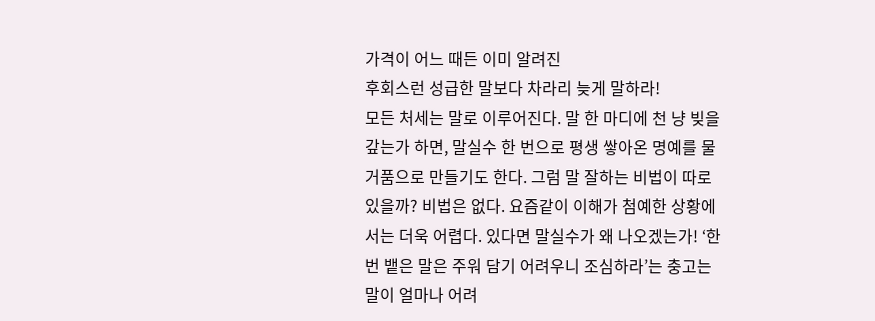가격이 어느 때든 이미 알려진
후회스런 성급한 말보다 차라리 늦게 말하라!
모든 처세는 말로 이루어진다. 말 한 마디에 천 냥 빚을 갚는가 하면, 말실수 한 번으로 평생 쌓아온 명예를 물거품으로 만들기도 한다. 그럼 말 잘하는 비법이 따로 있을까? 비법은 없다. 요즘같이 이해가 첨예한 상황에서는 더욱 어렵다. 있다면 말실수가 왜 나오겠는가! ‘한번 뱉은 말은 주워 담기 어려우니 조심하라’는 충고는 말이 얼마나 어려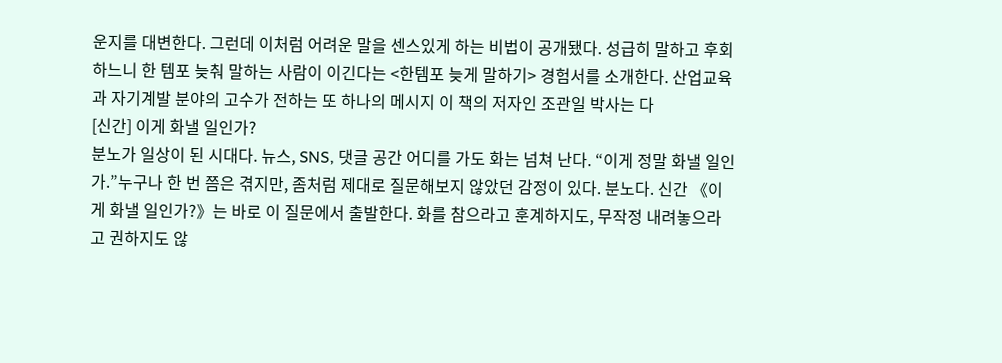운지를 대변한다. 그런데 이처럼 어려운 말을 센스있게 하는 비법이 공개됐다. 성급히 말하고 후회하느니 한 템포 늦춰 말하는 사람이 이긴다는 <한템포 늦게 말하기> 경험서를 소개한다. 산업교육과 자기계발 분야의 고수가 전하는 또 하나의 메시지 이 책의 저자인 조관일 박사는 다
[신간] 이게 화낼 일인가?
분노가 일상이 된 시대다. 뉴스, SNS, 댓글 공간 어디를 가도 화는 넘쳐 난다. “이게 정말 화낼 일인가.”누구나 한 번 쯤은 겪지만, 좀처럼 제대로 질문해보지 않았던 감정이 있다. 분노다. 신간 《이게 화낼 일인가?》는 바로 이 질문에서 출발한다. 화를 참으라고 훈계하지도, 무작정 내려놓으라고 권하지도 않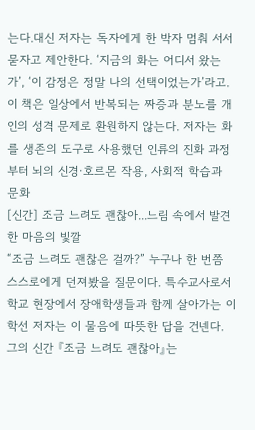는다.대신 저자는 독자에게 한 박자 멈춰 서서 묻자고 제안한다. ‘지금의 화는 어디서 왔는가’, ‘이 감정은 정말 나의 선택이었는가’라고. 이 책은 일상에서 반복되는 짜증과 분노를 개인의 성격 문제로 환원하지 않는다. 저자는 화를 생존의 도구로 사용했던 인류의 진화 과정부터 뇌의 신경·호르몬 작용, 사회적 학습과 문화
[신간] 조금 느려도 괜찮아...느림 속에서 발견한 마음의 빛깔
“조금 느려도 괜찮은 걸까?” 누구나 한 번쯤 스스로에게 던져봤을 질문이다. 특수교사로서 학교 현장에서 장애학생들과 함께 살아가는 이학선 저자는 이 물음에 따뜻한 답을 건넨다. 그의 신간 『조금 느려도 괜찮아』는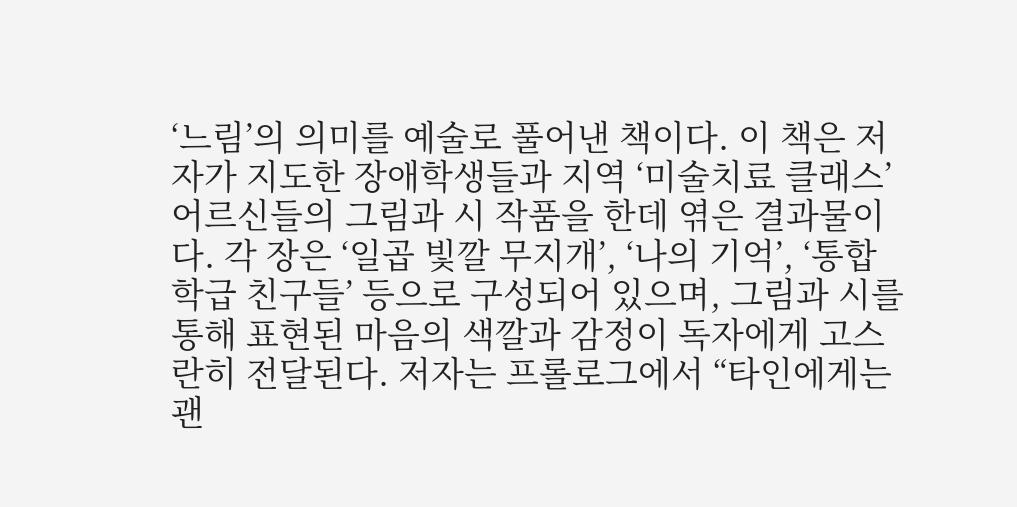‘느림’의 의미를 예술로 풀어낸 책이다. 이 책은 저자가 지도한 장애학생들과 지역 ‘미술치료 클래스’ 어르신들의 그림과 시 작품을 한데 엮은 결과물이다. 각 장은 ‘일곱 빛깔 무지개’, ‘나의 기억’, ‘통합학급 친구들’ 등으로 구성되어 있으며, 그림과 시를 통해 표현된 마음의 색깔과 감정이 독자에게 고스란히 전달된다. 저자는 프롤로그에서 “타인에게는 괜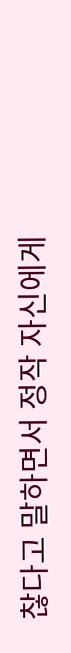찮다고 말하면서 정작 자신에게